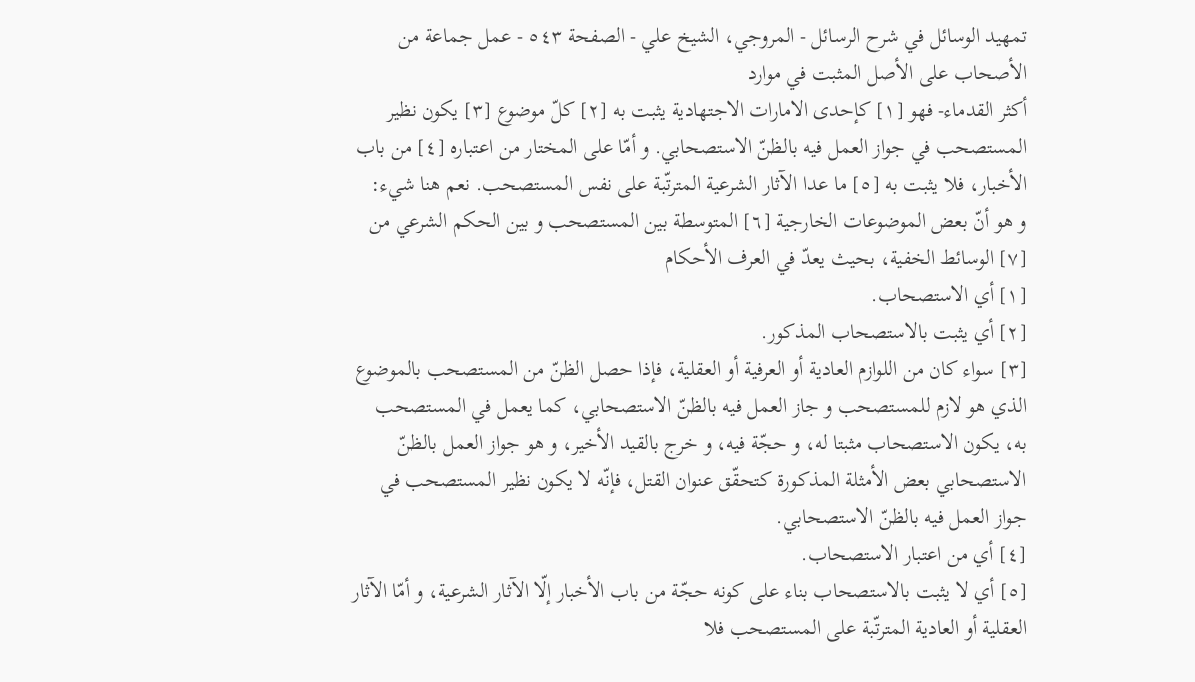تمهيد الوسائل في شرح الرسائل - المروجي، الشيخ علي - الصفحة ٥٤٣ - عمل جماعة من الأصحاب على الأصل المثبت في موارد
أكثر القدماء- فهو [١] كإحدى الامارات الاجتهادية يثبت به [٢] كلّ موضوع [٣] يكون نظير المستصحب في جواز العمل فيه بالظنّ الاستصحابي. و أمّا على المختار من اعتباره [٤] من باب الأخبار، فلا يثبت به [٥] ما عدا الآثار الشرعية المترتّبة على نفس المستصحب. نعم هنا شيء:
و هو أنّ بعض الموضوعات الخارجية [٦] المتوسطة بين المستصحب و بين الحكم الشرعي من [٧] الوسائط الخفية، بحيث يعدّ في العرف الأحكام
[١] أي الاستصحاب.
[٢] أي يثبت بالاستصحاب المذكور.
[٣] سواء كان من اللوازم العادية أو العرفية أو العقلية، فإذا حصل الظنّ من المستصحب بالموضوع الذي هو لازم للمستصحب و جاز العمل فيه بالظنّ الاستصحابي، كما يعمل في المستصحب به، يكون الاستصحاب مثبتا له، و حجّة فيه، و خرج بالقيد الأخير، و هو جواز العمل بالظنّ الاستصحابي بعض الأمثلة المذكورة كتحقّق عنوان القتل، فإنّه لا يكون نظير المستصحب في جواز العمل فيه بالظنّ الاستصحابي.
[٤] أي من اعتبار الاستصحاب.
[٥] أي لا يثبت بالاستصحاب بناء على كونه حجّة من باب الأخبار إلّا الآثار الشرعية، و أمّا الآثار العقلية أو العادية المترتّبة على المستصحب فلا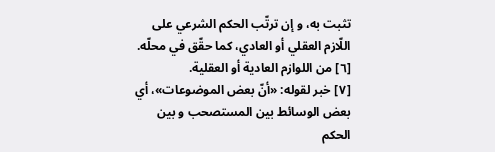تثبت به، و إن ترتّب الحكم الشرعي على اللّازم العقلي أو العادي، كما حقّق في محلّه.
[٦] من اللوازم العادية أو العقلية.
[٧] خبر لقوله: «أنّ بعض الموضوعات»، أي بعض الوسائط بين المستصحب و بين الحكم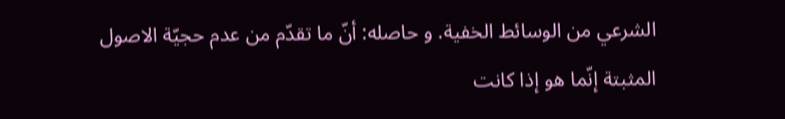الشرعي من الوسائط الخفية. و حاصله: أنّ ما تقدّم من عدم حجيّة الاصول المثبتة إنّما هو إذا كانت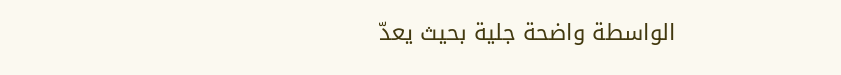الواسطة واضحة جلية بحيث يعدّ